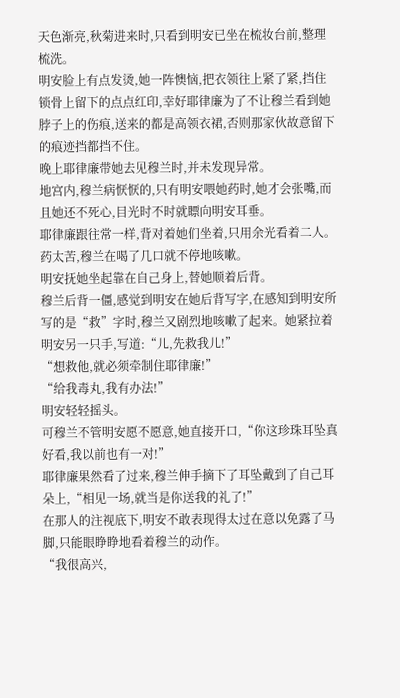天色渐亮,秋菊进来时,只看到明安已坐在梳妆台前,整理梳洗。
明安脸上有点发烫,她一阵懊恼,把衣领往上紧了紧,挡住锁骨上留下的点点红印,幸好耶律廉为了不让穆兰看到她脖子上的伤痕,送来的都是高领衣裙,否则那家伙故意留下的痕迹挡都挡不住。
晚上耶律廉带她去见穆兰时,并未发现异常。
地宫内,穆兰病恹恹的,只有明安喂她药时,她才会张嘴,而且她还不死心,目光时不时就瞟向明安耳垂。
耶律廉跟往常一样,背对着她们坐着,只用余光看着二人。
药太苦,穆兰在喝了几口就不停地咳嗽。
明安抚她坐起靠在自己身上,替她顺着后背。
穆兰后背一僵,感觉到明安在她后背写字,在感知到明安所写的是“救”字时,穆兰又剧烈地咳嗽了起来。她紧拉着明安另一只手,写道:“儿,先救我儿!”
“想救他,就必须牵制住耶律廉!”
“给我毒丸,我有办法!”
明安轻轻摇头。
可穆兰不管明安愿不愿意,她直接开口,“你这珍珠耳坠真好看,我以前也有一对!”
耶律廉果然看了过来,穆兰伸手摘下了耳坠戴到了自己耳朵上,“相见一场,就当是你送我的礼了!”
在那人的注视底下,明安不敢表现得太过在意以免露了马脚,只能眼睁睁地看着穆兰的动作。
“我很高兴,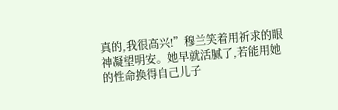真的,我很高兴!”穆兰笑着用祈求的眼神凝望明安。她早就活腻了,若能用她的性命换得自己儿子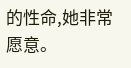的性命,她非常愿意。